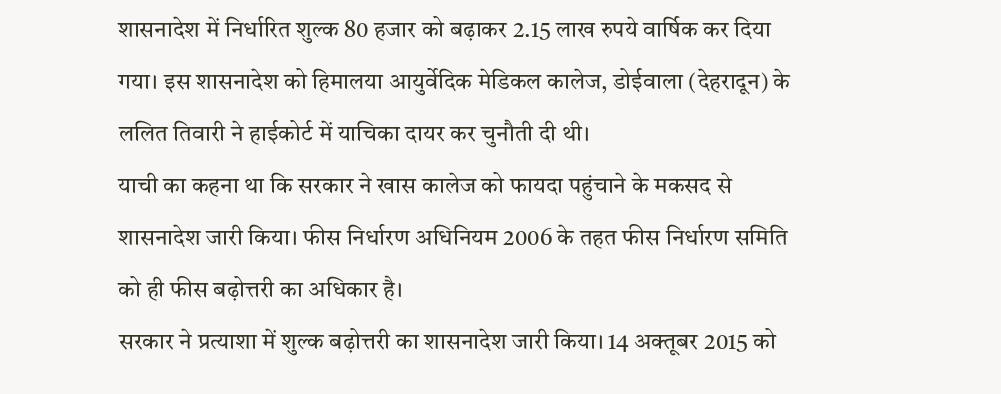शासनादेश में निर्धारित शुल्क 80 हजार को बढ़ाकर 2.15 लाख रुपये वार्षिक कर दिया गया। इस शासनादेश को हिमालया आयुर्वेदिक मेडिकल कालेज, डोईवाला (देहरादून) के ललित तिवारी ने हाईकोर्ट में याचिका दायर कर चुनौती दी थी।
याची का कहना था कि सरकार ने खास कालेज को फायदा पहुंचाने के मकसद से शासनादेश जारी किया। फीस निर्धारण अधिनियम 2006 के तहत फीस निर्धारण समिति को ही फीस बढ़ोत्तरी का अधिकार है।
सरकार ने प्रत्याशा में शुल्क बढ़ोत्तरी का शासनादेश जारी किया। 14 अक्तूबर 2015 को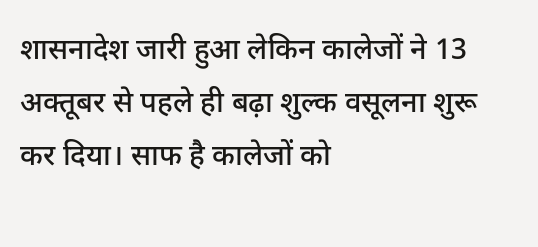शासनादेश जारी हुआ लेकिन कालेजों ने 13 अक्तूबर से पहले ही बढ़ा शुल्क वसूलना शुरू कर दिया। साफ है कालेजों को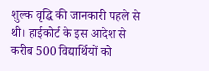शुल्क वृद्घि की जानकारी पहले से थी। हाईकोर्ट के इस आदेश से करीब 500 विद्यार्थियों को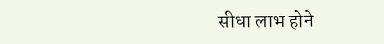सीधा लाभ होने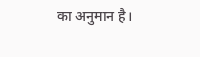का अनुमान है।